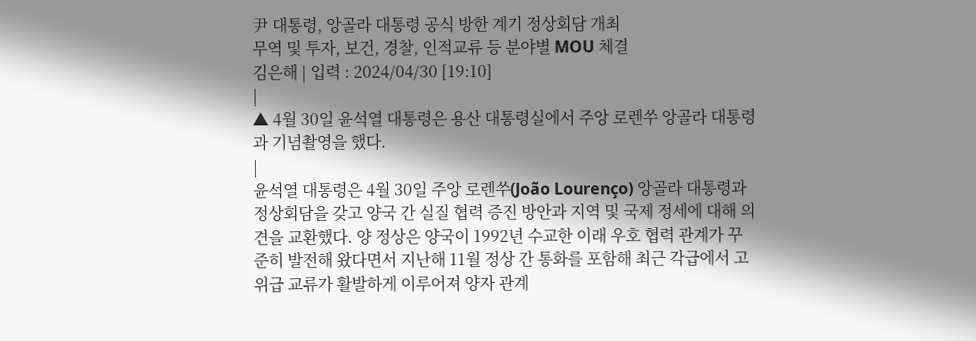尹 대통령, 앙골라 대통령 공식 방한 계기 정상회담 개최
무역 및 투자, 보건, 경찰, 인적교류 등 분야별 MOU 체결
김은해 | 입력 : 2024/04/30 [19:10]
|
▲ 4월 30일 윤석열 대통령은 용산 대통령실에서 주앙 로렌쑤 앙골라 대통령과 기념촬영을 했다.
|
윤석열 대통령은 4월 30일 주앙 로렌쑤(João Lourenço) 앙골라 대통령과 정상회담을 갖고 양국 간 실질 협력 증진 방안과 지역 및 국제 정세에 대해 의견을 교환했다. 양 정상은 양국이 1992년 수교한 이래 우호 협력 관계가 꾸준히 발전해 왔다면서 지난해 11월 정상 간 통화를 포함해 최근 각급에서 고위급 교류가 활발하게 이루어져 양자 관계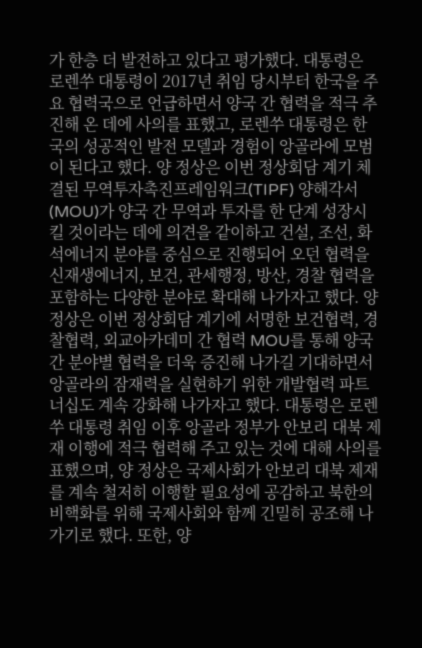가 한층 더 발전하고 있다고 평가했다. 대통령은 로렌쑤 대통령이 2017년 취임 당시부터 한국을 주요 협력국으로 언급하면서 양국 간 협력을 적극 추진해 온 데에 사의를 표했고, 로렌쑤 대통령은 한국의 성공적인 발전 모델과 경험이 앙골라에 모범이 된다고 했다. 양 정상은 이번 정상회담 계기 체결된 무역투자촉진프레임워크(TIPF) 양해각서(MOU)가 양국 간 무역과 투자를 한 단계 성장시킬 것이라는 데에 의견을 같이하고 건설, 조선, 화석에너지 분야를 중심으로 진행되어 오던 협력을 신재생에너지, 보건, 관세행정, 방산, 경찰 협력을 포함하는 다양한 분야로 확대해 나가자고 했다. 양 정상은 이번 정상회담 계기에 서명한 보건협력, 경찰협력, 외교아카데미 간 협력 MOU를 통해 양국 간 분야별 협력을 더욱 증진해 나가길 기대하면서 앙골라의 잠재력을 실현하기 위한 개발협력 파트너십도 계속 강화해 나가자고 했다. 대통령은 로렌쑤 대통령 취임 이후 앙골라 정부가 안보리 대북 제재 이행에 적극 협력해 주고 있는 것에 대해 사의를 표했으며, 양 정상은 국제사회가 안보리 대북 제재를 계속 철저히 이행할 필요성에 공감하고 북한의 비핵화를 위해 국제사회와 함께 긴밀히 공조해 나가기로 했다. 또한, 양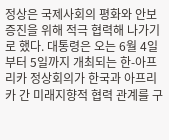정상은 국제사회의 평화와 안보 증진을 위해 적극 협력해 나가기로 했다. 대통령은 오는 6월 4일부터 5일까지 개최되는 한-아프리카 정상회의가 한국과 아프리카 간 미래지향적 협력 관계를 구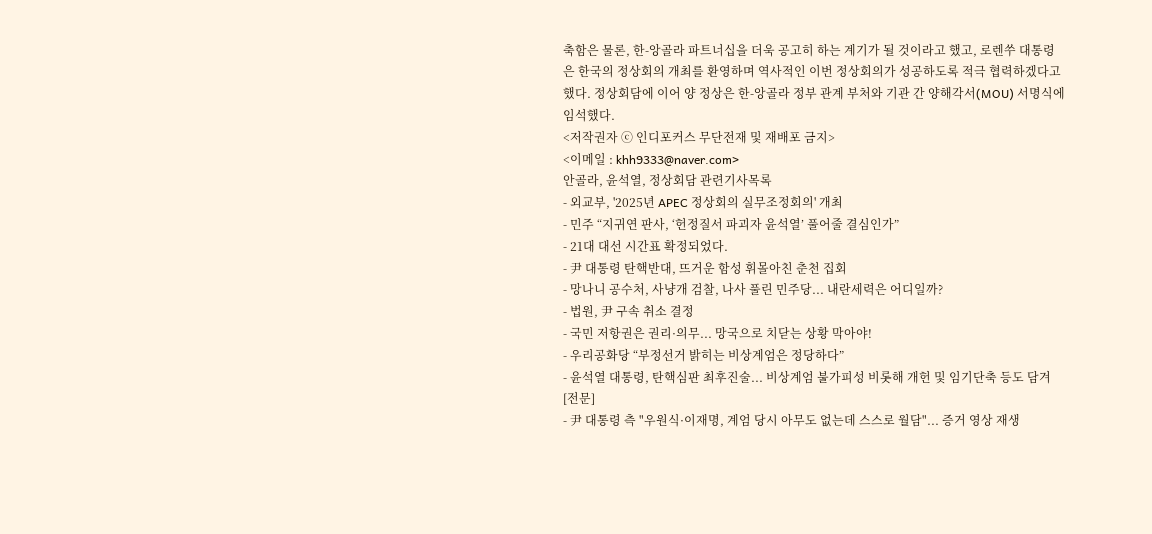축함은 물론, 한-앙골라 파트너십을 더욱 공고히 하는 계기가 될 것이라고 했고, 로렌쑤 대통령은 한국의 정상회의 개최를 환영하며 역사적인 이번 정상회의가 성공하도록 적극 협력하겠다고 했다. 정상회담에 이어 양 정상은 한-앙골라 정부 관계 부처와 기관 간 양해각서(MOU) 서명식에 임석했다.
<저작권자 ⓒ 인디포커스 무단전재 및 재배포 금지>
<이메일 : khh9333@naver.com>
안골라, 윤석열, 정상회담 관련기사목록
- 외교부, '2025년 APEC 정상회의 실무조정회의' 개최
- 민주 “지귀연 판사, ‘헌정질서 파괴자 윤석열’ 풀어줄 결심인가”
- 21대 대선 시간표 확정되었다.
- 尹 대통령 탄핵반대, 뜨거운 함성 휘몰아친 춘천 집회
- 망나니 공수처, 사냥개 검찰, 나사 풀린 민주당... 내란세력은 어디일까?
- 법원, 尹 구속 취소 결정
- 국민 저항권은 권리·의무... 망국으로 치닫는 상황 막아야!
- 우리공화당 “부정선거 밝히는 비상계엄은 정당하다”
- 윤석열 대통령, 탄핵심판 최후진술... 비상계엄 불가피성 비롯해 개헌 및 임기단축 등도 담겨 [전문]
- 尹 대통령 측 "우원식·이재명, 계엄 당시 아무도 없는데 스스로 월담"... 증거 영상 재생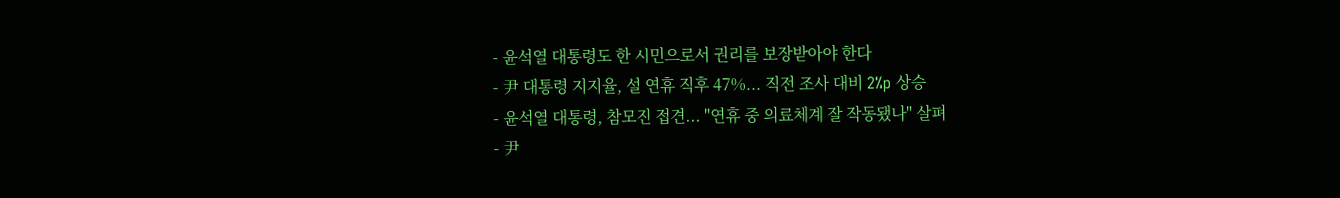- 윤석열 대통령도 한 시민으로서 권리를 보장받아야 한다
- 尹 대통령 지지율, 설 연휴 직후 47%... 직전 조사 대비 2%p 상승
- 윤석열 대통령, 참모진 접견... "연휴 중 의료체계 잘 작동됐나" 살펴
- 尹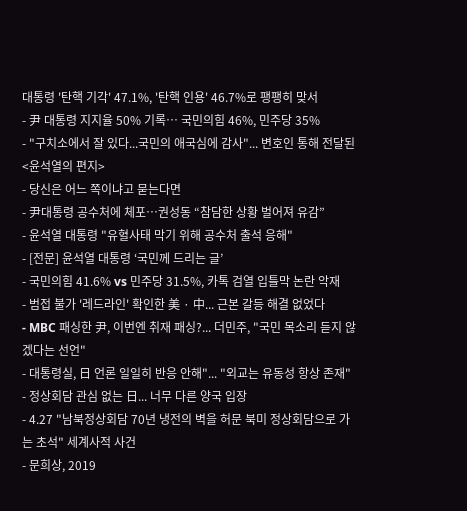대통령 '탄핵 기각' 47.1%, '탄핵 인용' 46.7%로 팽팽히 맞서
- 尹 대통령 지지율 50% 기록… 국민의힘 46%, 민주당 35%
- "구치소에서 잘 있다...국민의 애국심에 감사"... 변호인 통해 전달된 <윤석열의 편지>
- 당신은 어느 쪽이냐고 묻는다면
- 尹대통령 공수처에 체포…권성동 “참담한 상황 벌어져 유감”
- 윤석열 대통령 "유혈사태 막기 위해 공수처 출석 응해"
- [전문] 윤석열 대통령 ‘국민께 드리는 글’
- 국민의힘 41.6% vs 민주당 31.5%, 카톡 검열 입틀막 논란 악재
- 범접 불가 '레드라인' 확인한 美 · 中... 근본 갈등 해결 없었다
- MBC 패싱한 尹, 이번엔 취재 패싱?... 더민주, "국민 목소리 듣지 않겠다는 선언"
- 대통령실, 日 언론 일일히 반응 안해"... "외교는 유동성 항상 존재"
- 정상회담 관심 없는 日... 너무 다른 양국 입장
- 4.27 "남북정상회담 70년 냉전의 벽을 허문 북미 정상회담으로 가는 초석" 세계사적 사건
- 문희상, 2019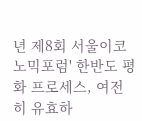년 제8회 서울이코노믹포럼' 한반도 평화 프로세스, 여전히 유효하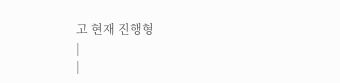고 현재 진행형
|
|